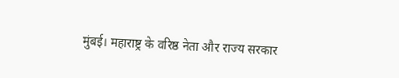मुंबई। महाराष्ट्र के वरिष्ठ नेता और राज्य सरकार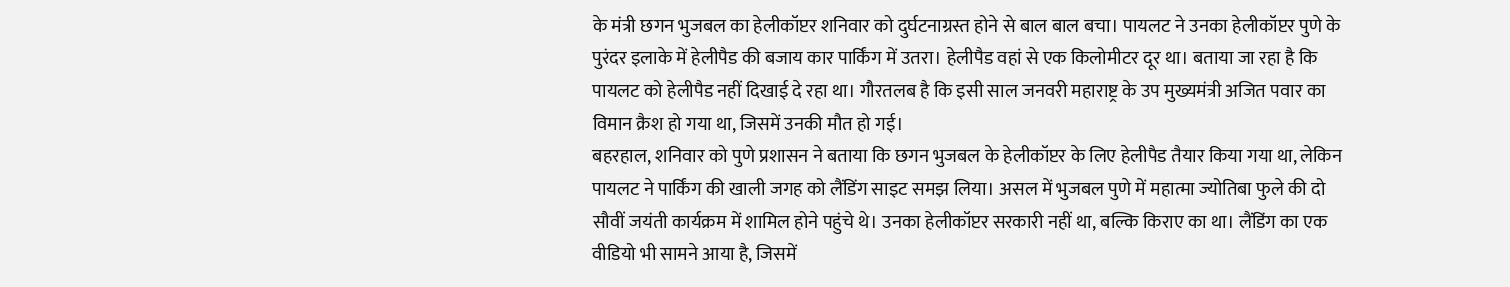के मंत्री छगन भुजबल का हेलीकॉप्टर शनिवार को दुर्घटनाग्रस्त होने से बाल बाल बचा। पायलट ने उनका हेलीकॉप्टर पुणे के पुरंदर इलाके में हेलीपैड की बजाय कार पार्किंग में उतरा। हेलीपैड वहां से एक किलोमीटर दूर था। बताया जा रहा है कि पायलट को हेलीपैड नहीं दिखाई दे रहा था। गौरतलब है कि इसी साल जनवरी महाराष्ट्र के उप मुख्यमंत्री अजित पवार का विमान क्रैश हो गया था, जिसमें उनकी मौत हो गई।
बहरहाल, शनिवार को पुणे प्रशासन ने बताया कि छगन भुजबल के हेलीकॉप्टर के लिए हेलीपैड तैयार किया गया था, लेकिन पायलट ने पार्किंग की खाली जगह को लैंडिंग साइट समझ लिया। असल में भुजबल पुणे में महात्मा ज्योतिबा फुले की दो सौवीं जयंती कार्यक्रम में शामिल होने पहुंचे थे। उनका हेलीकॉप्टर सरकारी नहीं था, बल्कि किराए का था। लैंडिंग का एक वीडियो भी सामने आया है, जिसमें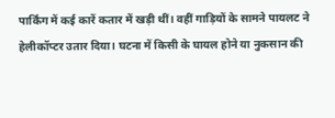पार्किंग में कई कारें कतार में खड़ी थीं। वहीं गाड़ियों के सामने पायलट ने हेलीकॉप्टर उतार दिया। घटना में किसी के घायल होने या नुकसान की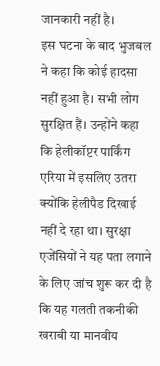जानकारी नहीं है।
इस घटना के बाद भुजबल ने कहा कि कोई हादसा नहीं हुआ है। सभी लोग सुरक्षित हैं। उन्होंने कहा कि हेलीकॉप्टर पार्किंग एरिया में इसलिए उतरा क्योंकि हेलीपैड दिखाई नहीं दे रहा था। सुरक्षा एजेंसियों ने यह पता लगाने के लिए जांच शुरू कर दी है कि यह गलती तकनीकी खराबी या मानवीय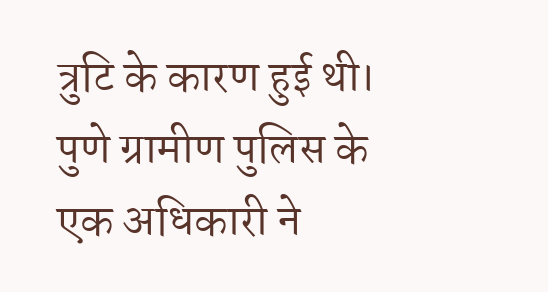त्रुटि के कारण हुई थी। पुणे ग्रामीण पुलिस के एक अधिकारी ने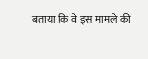बताया कि वे इस मामले की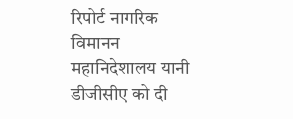रिपोर्ट नागरिक विमानन महानिदेशालय यानी डीजीसीए को दी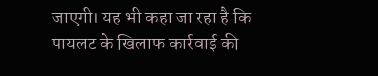जाएगी। यह भी कहा जा रहा है कि पायलट के खिलाफ कार्रवाई की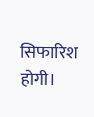सिफारिश होगी।